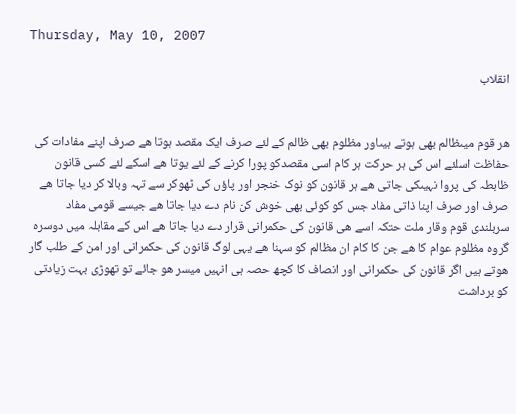Thursday, May 10, 2007

انقلاب


ھر قوم میںظالم بھی ہوتے ہیںاور مظلوم بھی ظالم کے لئے صرف ایک مقصد ہوتا ھے صرف اپنے مفادات کی حفاظت اسلئے اس کی ہر حرکت ہر کام اسی مقصدکو پورا کرنے کے لئے یوتا ھے اسکے لئے کسی قانون ظابطہ کی پروا نہیںکی جاتی ھے ہر قانون کو نوک خنجر اور پاؤں کی ٹھوکر سے تہہ وبالا کر دیا جاتا ھے صرف اور صرف اپنا ذاتی مفاد جس کو کوئی بھی خوش کن نام دے دیا جاتا ھے جیسے قومی مفاد سربلندی قوم وقار ملت حتکہ اسے ھی قانون کی حکمرانی قرار دے دیا جاتا ھے اس کے مقابلہ میں دوسرہ گروہ مظلوم عوام کا ھے جن کا کام ان مظالم کو سہنا ھے یہی لوگ قانون کی حکمرانی اور امن کے طلب گار ھوتے ہیں اگر قانون کی حکمرانی اور انصاف کا کچھ حصہ ہی انہیں میسر ھو جائے تو تھوڑی بہت زیادتی کو برداشت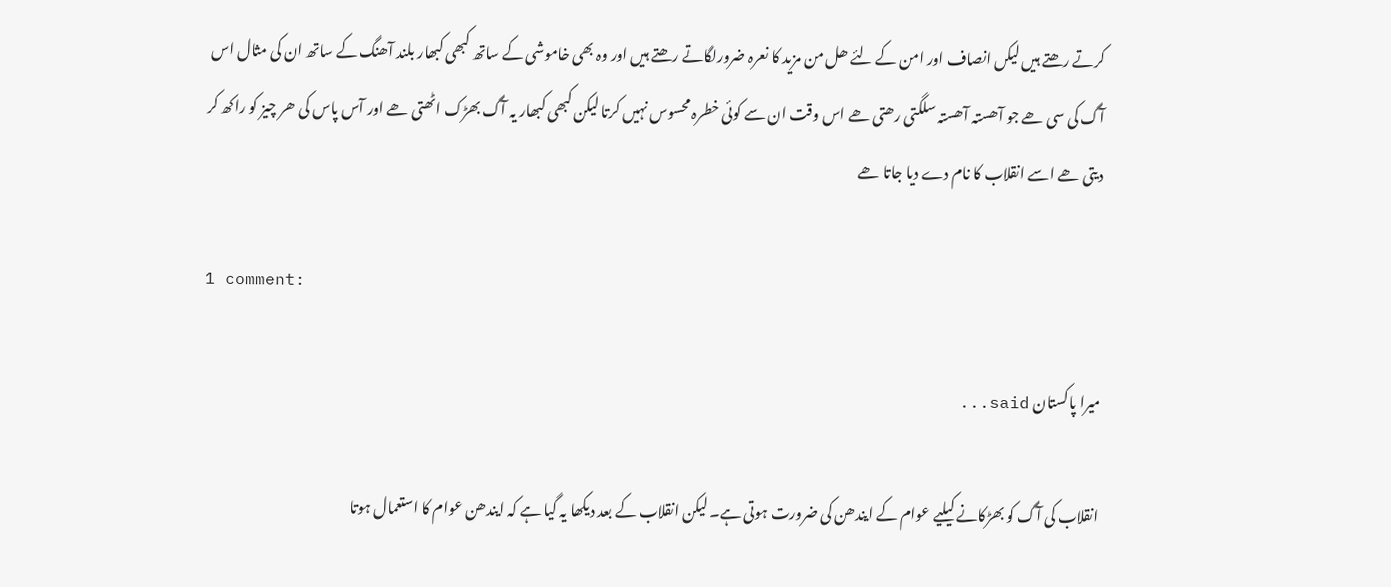کرتے رھتے ہیں لیکں انصاف اور امن کے لئے ھل من مزید کا نعرہ ضرورلگاتے رھتے ہیں اور وہ بھی خاموشی کے ساتھ کبھی کبھار بلند آھنگ کے ساتھ ان کی مثال اس آگ کی سی ھے جو آھستہ آھستہ سلگتی رھتی ھے اس وقت ان سے کوئی خطرہ محسوس نہیں کرتا لیکن کبھی کبھار یہ آگ بھڑک اٹھتی ھے اور آس پاس کی ھر چیز کو راکھ کر دیتی ھے اسے انقلاب کا نام دے دیا جاتا ھے

1 comment:

میرا پاکستان said...

انقلاب کی آگ کو بھڑکانے کیلیے عوام کے ایندھن کی ضرورت ہوتی ہے۔ لیکن انقلاب کے بعد دیکھا یہ گیا ہے کہ ایندھن عوام کا استعمال ہوتا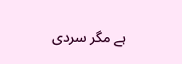ہے مگر سردی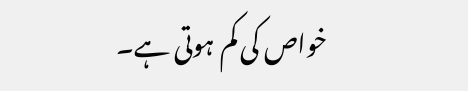خواص کی کم ہوتی ہے۔